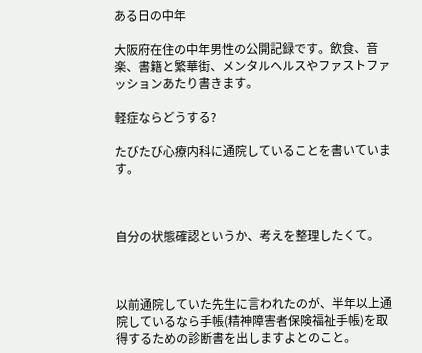ある日の中年

大阪府在住の中年男性の公開記録です。飲食、音楽、書籍と繁華街、メンタルヘルスやファストファッションあたり書きます。

軽症ならどうする?

たびたび心療内科に通院していることを書いています。



自分の状態確認というか、考えを整理したくて。



以前通院していた先生に言われたのが、半年以上通院しているなら手帳(精神障害者保険福祉手帳)を取得するための診断書を出しますよとのこと。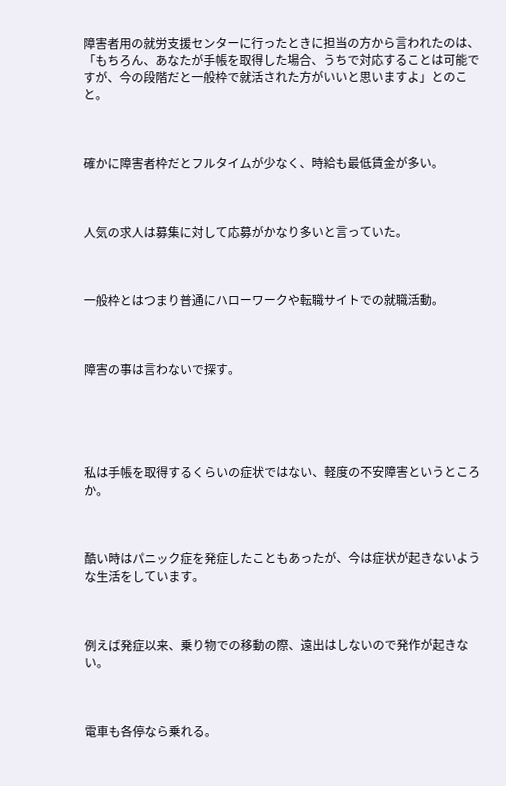障害者用の就労支援センターに行ったときに担当の方から言われたのは、「もちろん、あなたが手帳を取得した場合、うちで対応することは可能ですが、今の段階だと一般枠で就活された方がいいと思いますよ」とのこと。



確かに障害者枠だとフルタイムが少なく、時給も最低賃金が多い。



人気の求人は募集に対して応募がかなり多いと言っていた。



一般枠とはつまり普通にハローワークや転職サイトでの就職活動。



障害の事は言わないで探す。





私は手帳を取得するくらいの症状ではない、軽度の不安障害というところか。



酷い時はパニック症を発症したこともあったが、今は症状が起きないような生活をしています。



例えば発症以来、乗り物での移動の際、遠出はしないので発作が起きない。



電車も各停なら乗れる。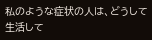私のような症状の人は、どうして生活して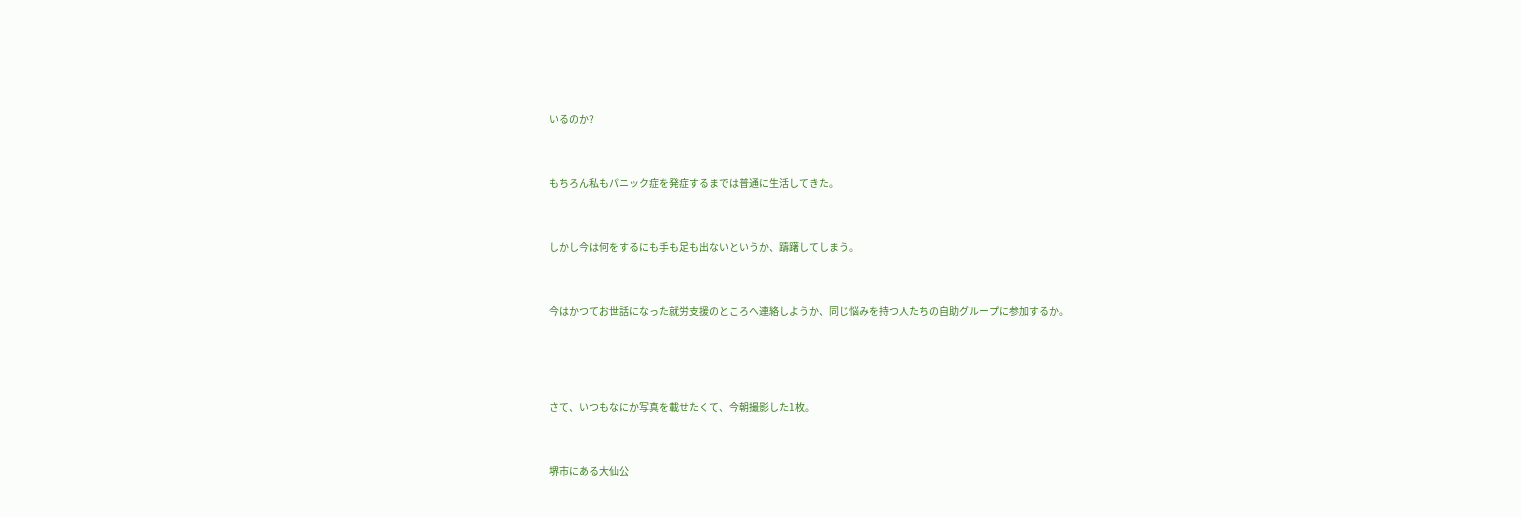いるのか?



もちろん私もパニック症を発症するまでは普通に生活してきた。



しかし今は何をするにも手も足も出ないというか、躊躇してしまう。



今はかつてお世話になった就労支援のところへ連絡しようか、同じ悩みを持つ人たちの自助グループに参加するか。





さて、いつもなにか写真を載せたくて、今朝撮影した1枚。



堺市にある大仙公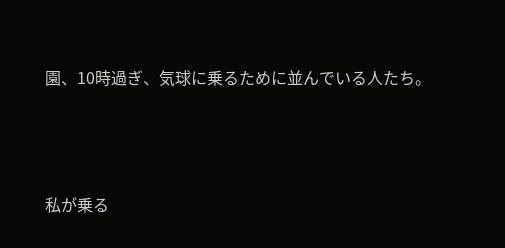園、10時過ぎ、気球に乗るために並んでいる人たち。



私が乗る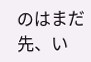のはまだ先、い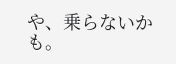や、乗らないかも。